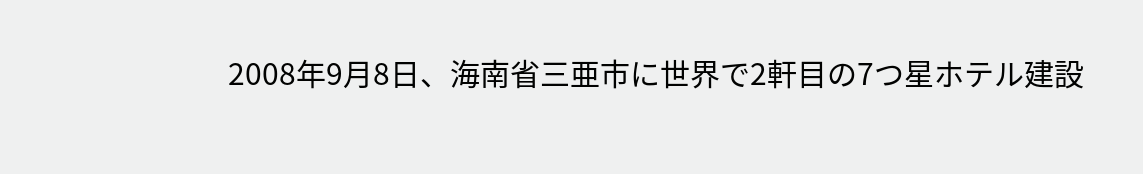2008年9月8日、海南省三亜市に世界で2軒目の7つ星ホテル建設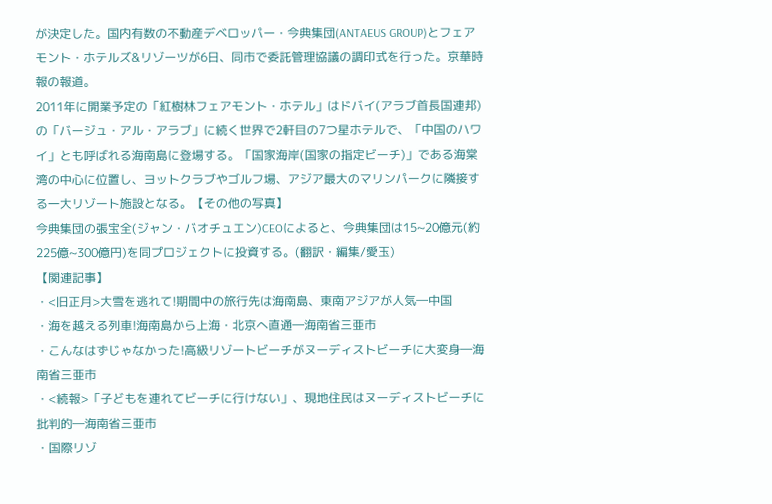が決定した。国内有数の不動産デベロッパー・今典集団(ANTAEUS GROUP)とフェアモント・ホテルズ&リゾーツが6日、同市で委託管理協議の調印式を行った。京華時報の報道。
2011年に開業予定の「紅樹林フェアモント・ホテル」はドバイ(アラブ首長国連邦)の「バージュ・アル・アラブ」に続く世界で2軒目の7つ星ホテルで、「中国のハワイ」とも呼ばれる海南島に登場する。「国家海岸(国家の指定ビーチ)」である海棠湾の中心に位置し、ヨットクラブやゴルフ場、アジア最大のマリンパークに隣接する一大リゾート施設となる。【その他の写真】
今典集団の張宝全(ジャン・バオチュエン)CEOによると、今典集団は15~20億元(約225億~300億円)を同プロジェクトに投資する。(翻訳・編集/愛玉)
【関連記事】
・<旧正月>大雪を逃れて!期間中の旅行先は海南島、東南アジアが人気―中国
・海を越える列車!海南島から上海・北京へ直通―海南省三亜市
・こんなはずじゃなかった!高級リゾートビーチがヌーディストビーチに大変身―海南省三亜市
・<続報>「子どもを連れてビーチに行けない」、現地住民はヌーディストビーチに批判的―海南省三亜市
・国際リゾ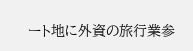ート地に外資の旅行業参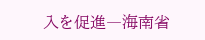入を促進―海南省